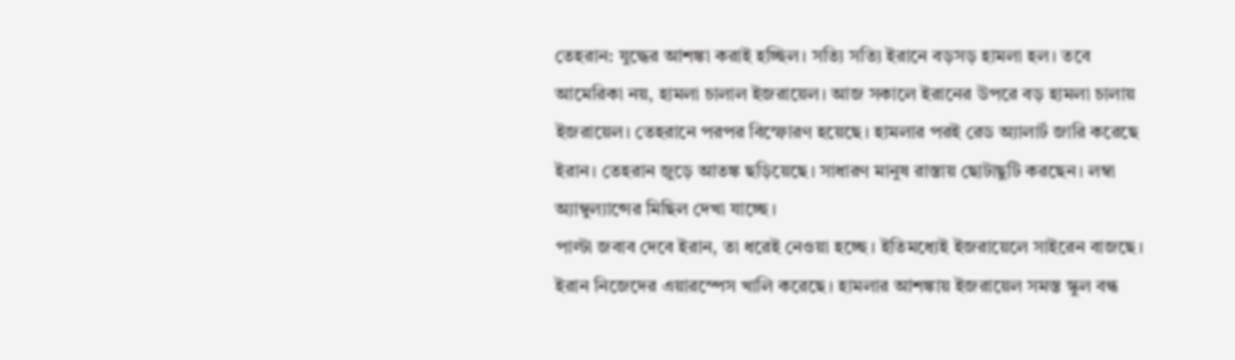তেহরান: যুদ্ধের আশঙ্কা করাই হচ্ছিল। সত্যি সত্যি ইরানে বড়সড় হামলা হল। তবে আমেরিকা নয়, হামলা চালাল ইজরায়েল। আজ সকালে ইরানের উপরে বড় হামলা চালায় ইজরায়েল। তেহরানে পরপর বিস্ফোরণ হয়েছে। হামলার পরই রেড অ্যালার্ট জারি করেছে ইরান। তেহরান জুড়ে আতঙ্ক ছড়িয়েছে। সাধারণ মানুষ রাস্তায় ছোটাছুটি করছেন। লম্বা অ্যাম্বুল্যান্সের মিছিল দেখা যাচ্ছে।
পাল্টা জবাব দেবে ইরান, তা ধরেই নেওয়া হচ্ছে। ইতিমধ্যেই ইজরায়েলে সাইরেন বাজছে। ইরান নিজেদের এয়ারস্পেস খালি করেছে। হামলার আশঙ্কায় ইজরায়েল সমস্ত স্কুল বন্ধ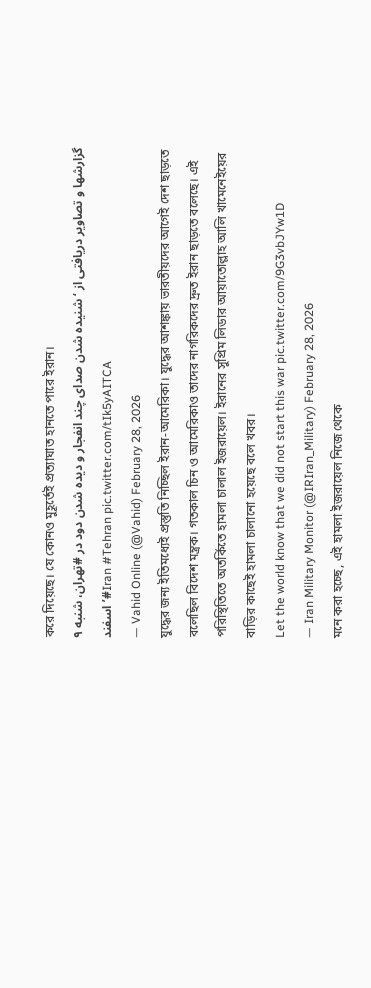করে দিয়েছে। যে কোনও মুহূর্তেই প্রত্যাঘাত হানতে পারে ইরান।
گزارشها و تصاویر دریافتی از ‘شنیده شدن صدای چند انفجار و دیده شدن دود در #تهران، شنبه ۹ اسفند’#Iran #Tehran pic.twitter.com/tIk5yAITCA
— Vahid Online (@Vahid) February 28, 2026
যুদ্ধের জন্য ইতিমধ্যেই প্রস্তুতি নিচ্ছিল ইরান-আমেরিকা। যুদ্ধের আশঙ্কায় ভারতীয়দের আগেই দেশ ছাড়তে বলেছিল বিদেশ মন্ত্রক। গতকাল চিন ও আমেরিকাও তাদের নাগরিকদের দ্রুত ইরান ছাড়তে বলেছে। এই পরিস্থিতিতে অতর্কিতে হামলা চালাল ইজরায়েল। ইরানের সুপ্রিম লিডার আয়াতোল্লাহ আলি খামেনেইয়ের বাড়ির কাছেই হামলা চালানো হয়েছে বলে খবর।
Let the world know that we did not start this war pic.twitter.com/9G3vbJYw1D
— Iran Military Monitor (@IRIran_Military) February 28, 2026
মনে করা হচ্ছে, এই হামলা ইজরায়েল নিজে থেকে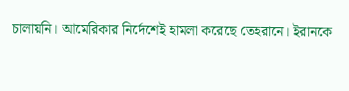চালায়নি। আমেরিকার নির্দেশেই হামলা করেছে তেহরানে। ইরানকে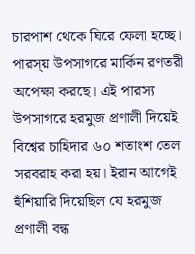চারপাশ থেকে ঘিরে ফেলা হচ্ছে। পারস্য় উপসাগরে মার্কিন রণতরী অপেক্ষা করছে। এই পারস্য উপসাগরে হরমুজ প্রণালী দিয়েই বিশ্বের চাহিদার ৬০ শতাংশ তেল সরবরাহ করা হয়। ইরান আগেই হুঁশিয়ারি দিয়েছিল যে হরমুজ প্রণালী বন্ধ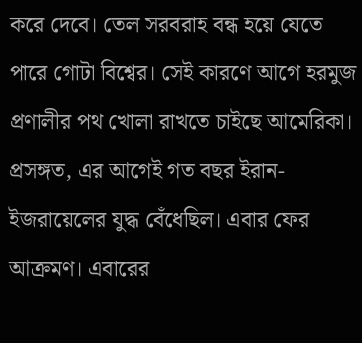করে দেবে। তেল সরবরাহ বন্ধ হয়ে যেতে পারে গোটা বিশ্বের। সেই কারণে আগে হরমুজ প্রণালীর পথ খোলা রাখতে চাইছে আমেরিকা।
প্রসঙ্গত, এর আগেই গত বছর ইরান-ইজরায়েলের যুদ্ধ বেঁধেছিল। এবার ফের আক্রমণ। এবারের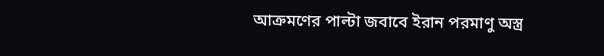আক্রমণের পাল্টা জবাবে ইরান পরমাণু অস্ত্র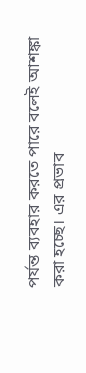পর্যন্ত ব্যবহার করতে পারে বলেই আশঙ্কা করা হচ্ছে। এর প্রভাব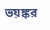ভয়ঙ্কর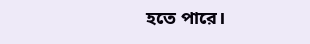হতে পারে।